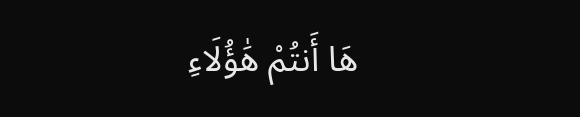هَا أَنتُمْ هَٰؤُلَاءِ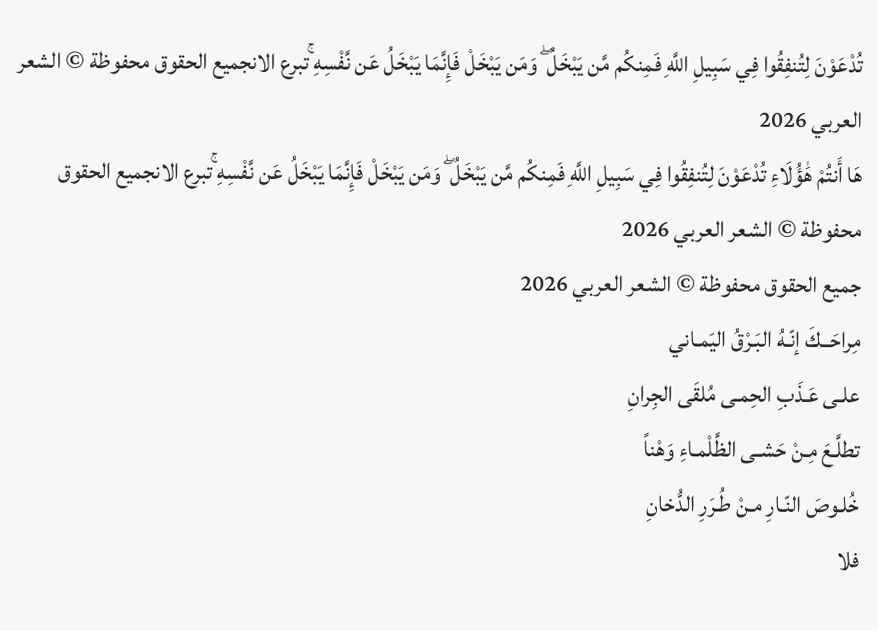تُدْعَوْنَ لِتُنفِقُوا فِي سَبِيلِ اللَّهِ فَمِنكُم مَّن يَبْخَلُ ۖ وَمَن يَبْخَلْ فَإِنَّمَا يَبْخَلُ عَن نَّفْسِهِ ۚتبرع الانجميع الحقوق محفوظة © الشعر العربي 2026
هَا أَنتُمْ هَٰؤُلَاءِ تُدْعَوْنَ لِتُنفِقُوا فِي سَبِيلِ اللَّهِ فَمِنكُم مَّن يَبْخَلُ ۖ وَمَن يَبْخَلْ فَإِنَّمَا يَبْخَلُ عَن نَّفْسِهِ ۚتبرع الانجميع الحقوق محفوظة © الشعر العربي 2026
جميع الحقوق محفوظة © الشعر العربي 2026
مِراحَــكَ إنّـهُ البَـرْقُ اليَمـاني
علـى عَـذَبِ الحِمـى مُلقَى الجِرانِ
تطلَّـعَ مِـنْ حَشـى الظَّلْمـاءِ وَهْناً
خُلـوصَ النّـارِ مـنْ طُـرَرِ الدُّخانِ
فلا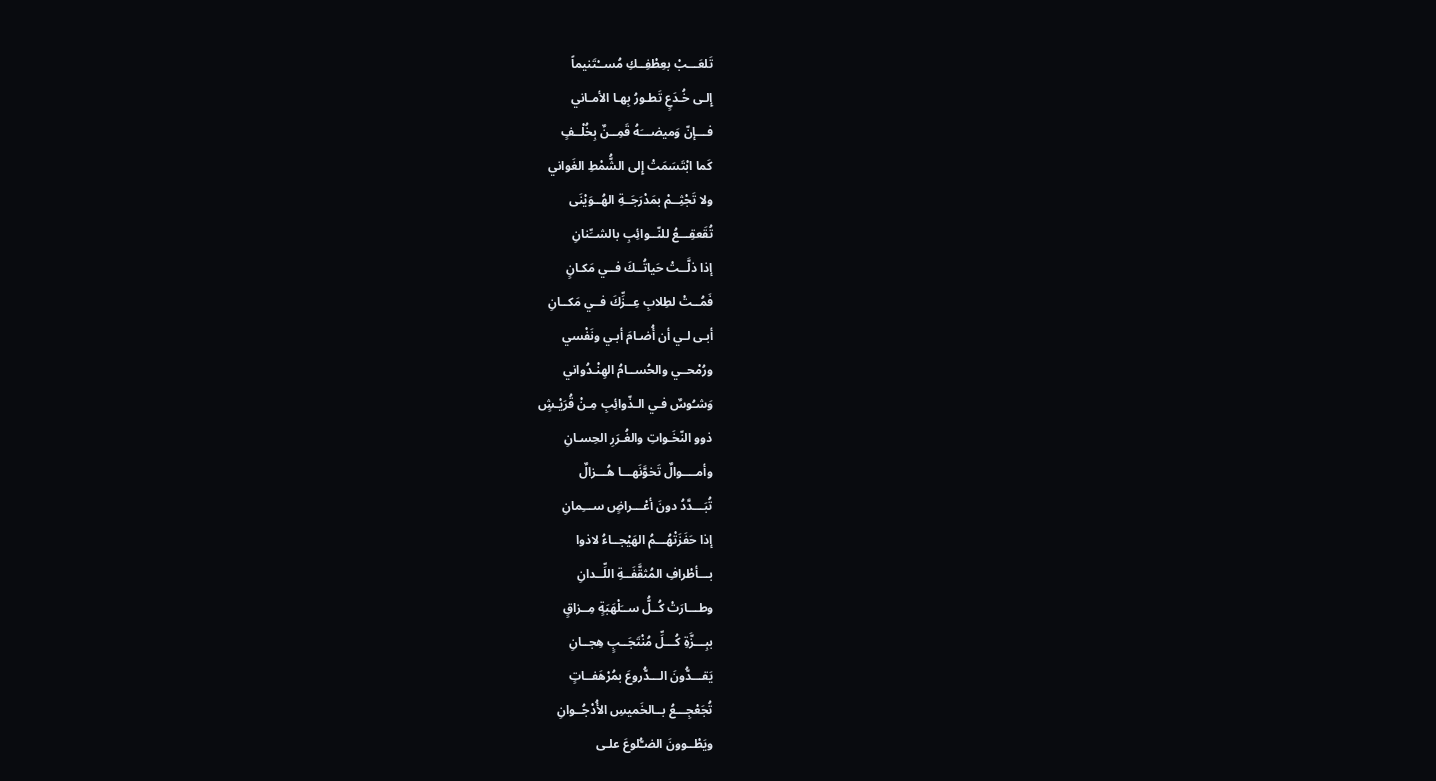تَلعَـــبْ بعِطْفِــكِ مُســْتَنيماً
إِلـى خُـدَعٍ تَطـورُ بِهـا الأمـاني
فـــإنّ وَميضـــَهُ قَمِــنٌ بِخُلْــفٍ
كَما ابْتَسَمَتْ إِلى الشُّمْطِ الغَواني
ولا تَجْثِــمْ بمَدْرَجَــةِ الهُــوَيْنَى
تُقَعقِـــعُ للنّــوائِبِ بالشــِّنانِ
إذا ذلَّــتْ حَياتُــكَ فــي مَكـانٍ
فَمُــتْ لطِلابِ عِــزِّكَ فــي مَكــانِ
أبـى لـي أن أُضـامَ أبـي ونَفْسي
ورُمْحــي والحُســامُ الهِنْـدُواني
وَشـُوسٌ فـي الـذّوائِبِ مِـنْ قُرَيْـشٍ
ذوو النّخَـواتِ والغُـرَرِ الحِسـانِ
وأمــــوالٌ تَخوَّنَهـــا هُـــزالٌ
تُبَـــدَّدُ دونَ أعْـــراضٍ ســـِمانِ
إذا حَفَزَتْهُـــمُ الهَيْجــاءُ لاذوا
بـــأطْرافِ المُثقَّفَــةِ اللِّــدانِ
وطـــارَتْ كُــلُّ ســَلْهَبَةٍ مِــزاقٍ
ببِـــزَّةِ كُـــلِّ مُنْتَجَــبٍ هِجــانِ
يَقـــدُّونَ الـــدُّروعَ بمُرْهَفــاتٍ
تُجَعْجِـــعُ بــالخَميسِ الأُدْجُــوانِ
ويَطْــوونَ الضـُّلوعَ علـى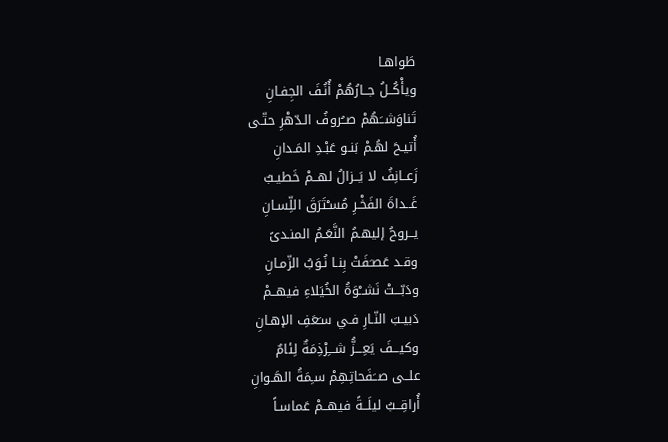طَواهـا
ويأْكُــلُ جــارُهُمْ أُنُـفَ الجِفـانِ
تَناوَشــَهُمْ صــُروفُ الـدّهْرِ حتّـى
أُتيـحَ لهُـمْ بَنـو عَبْـدِ المَـدانِ
زَعــانِفُ لا يَــزالُ لهــمْ خَطيـبٌ
غَــداةَ الفَخْـرِ مُسـْتَرَقَ اللِّسـانِ
يــروحُ إليهـمُ النَّعَـمُ المنـدىً
وقـد عَصـَفَتْ بِنـا نُـوَبُ الزّمـانِ
ودَبّـــتْ نَشــْوَةُ الخُيَلاءِ فيهــمْ
دَبيـبَ النّـارِ فـي سـَعَفِ الإهـانِ
وكيـــفَ يَعِـــزُّ شـــِرْذِمَةٌ لِئامٌ
علــى صــَفَحاتِهِمْ سـِمَةُ الهَـوانِ
أُراقِــبُ ليلَــةً فيهــمْ عَماسـاً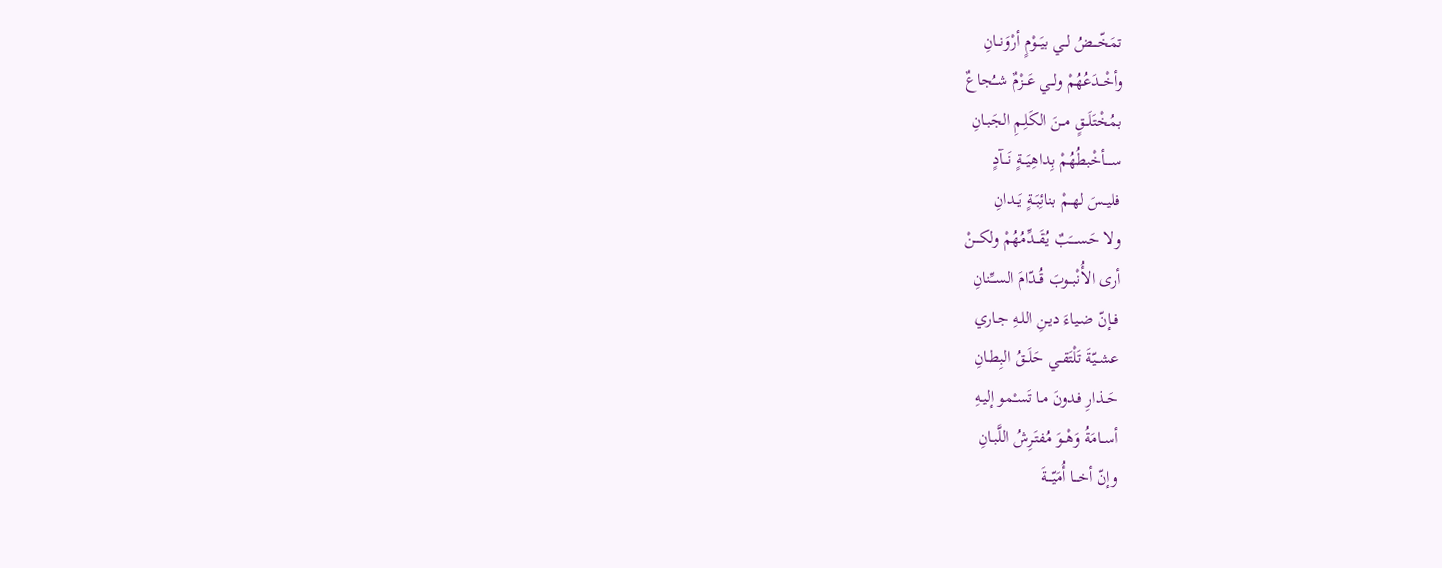تمَخّـــضُ لــي بيَــوْمٍ أرْوَنــانِ
وأخْــدَعُهُمْ ولــي عَــزْمٌ شــُجاعٌ
بمُخْتَلَــقٍ مــنَ الكَلِـمِ الجَبـانِ
ســــأخْبطُهُمْ بِداهِيَـــةٍ نَـــآدٍ
فليــسَ لهــمْ بنائِبَــةٍ يَــدانِ
ولا حَســــَبٌ يُقَـــدِّمُهُمْ ولكـــنْ
أرى الأُنْبــوبَ قُــدّامَ الســِّنانِ
فــإنّ ضـياءَ ديـنِ اللـهِ جـاري
عشــيّةَ تَلْتَقــي حَلَــقُ البِطـانِ
حَــذارِ فـدونَ مـا تَسـْمو إليـهِ
أســامَةُ وَهْــوَ مُفتَـرِشُ اللَّبـانِ
وإنّ أخـــا أُمَيّـــةَ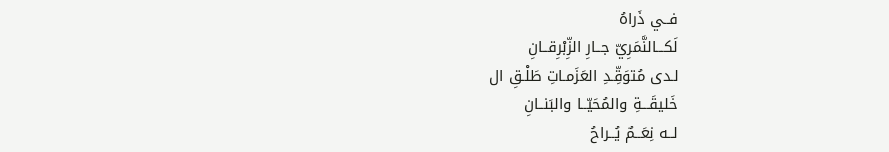فــي ذَراهُ
لَكـــالنَّمَرِيّ جــارِ الزِّبْرِقــانِ
لـدى مُتوَقِّـدِ العَزَمـاتِ طَلْـقِ ال
خَليقَـــةِ والمُحَيّــا والبَنــانِ
لــه نِعَــمٌ يُــراحُ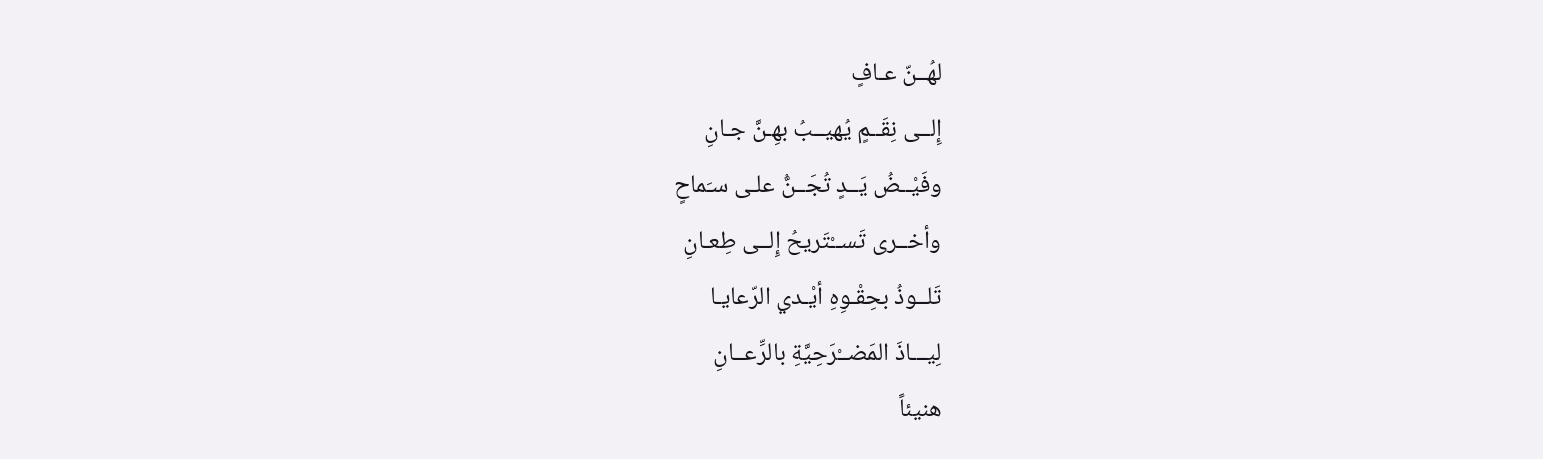لهُــنّ عـافٍ
إِلــى نِقَــمٍ يُهيــبُ بهِـنَّ جـانِ
وفَيْــضُ يَــدٍ تُجَــنُّ علـى سـَماحٍ
وأخــرى تَســْتَريحُ إِلــى طِعـانِ
تَلــوذُ بحِقْـوِهِ أيْـدي الرّعايـا
لِيـــاذَ المَضــْرَحِيَّةِ بالرِّعــانِ
هنيئاً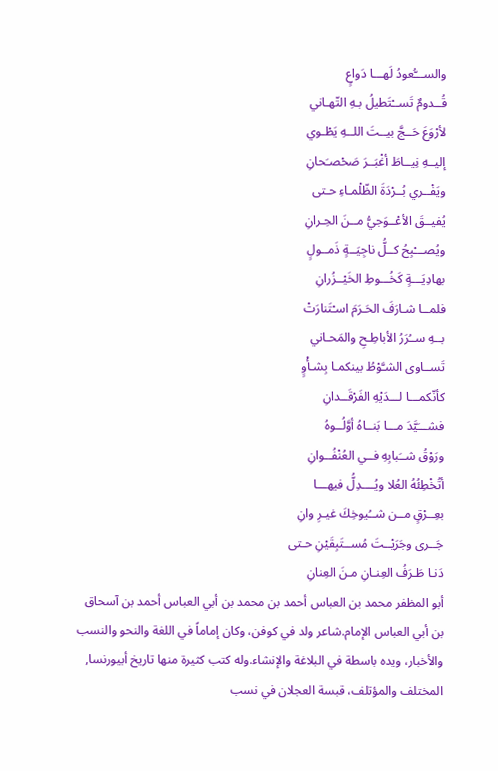والســـُّعودُ لَهـــا دَواعٍ
قُــدومٌ تَســْتَطيلُ بـهِ التّهـاني
لأرْوَعَ حَــجَّ بيــتَ اللــهِ يَطْـوي
إليــهِ نِيــاطَ أغْبَــرَ صَحْصـَحانِ
ويَفْــري بُــرْدَةَ الظّلْمـاءِ حـتى
يُفيــقَ الأعْــوَجيُّ مــنَ الحِـرانِ
ويُصـــْبِحُ كــلُّ ناجِيَــةٍ ذَمــولٍ
بهادِيَـــةٍ كَخُـــوطِ الخَيْــزُرانِ
فلمــا شـارَفَ الحَـرَمَ اسـْتَنارَتْ
بــهِ ســُرَرُ الأباطِـحِ والمَحـاني
تَســاوى الشـَّوْطُ بينكمـا بِشـأْوٍ
كأنّكمـــا لـــدَيْهِ الفَرْقَــدانِ
فشـــَيَّدَ مـــا بَنــاهُ أوَّلُــوهُ
ورَوْقُ شــَبابِهِ فــي العُنْفُــوانِ
أتُخْطِئُهُ العُلا ويُــــدِلُّ فيهـــا
بعِــرْقٍ مــن شــُيوخِكَ غيـرِ وانِ
جَــرى وجَرَيْــتَ مُســتَبِقَيْنِ حـتى
دَنـا طَـرَفُ العِنـانِ مـنَ العِنانِ
أبو المظفر محمد بن العباس أحمد بن محمد بن أبي العباس أحمد بن آسحاق بن أبي العباس الإمام.شاعر ولد في كوفن، وكان إماماً في اللغة والنحو والنسب والأخبار، ويده باسطة في البلاغة والإنشاء.وله كتب كثيرة منها تاريخ أبيورنسا, المختلف والمؤتلف، قبسة العجلان في نسب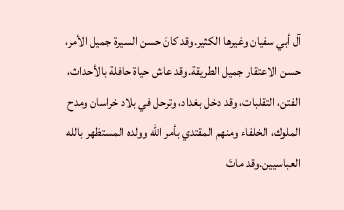آل أبي سفيان وغيرها الكثير.وقد كانَ حسن السيرة جميل الأمر، حسن الاعتقار جميل الطريقة.وقد عاش حياة حافلة بالأحداث، الفتن، التقلبات، وقد دخل بغداد، وترحل في بلاد خراسان ومدح الملوك، الخلفاء ومنهم المقتدي بأمر الله وولده المستظهر بالله العباسيين.وقد ماتَ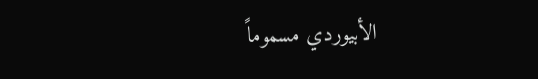الأبيوردي مسموماً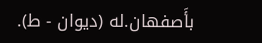بأَصفهان.له (ديوان - ط).